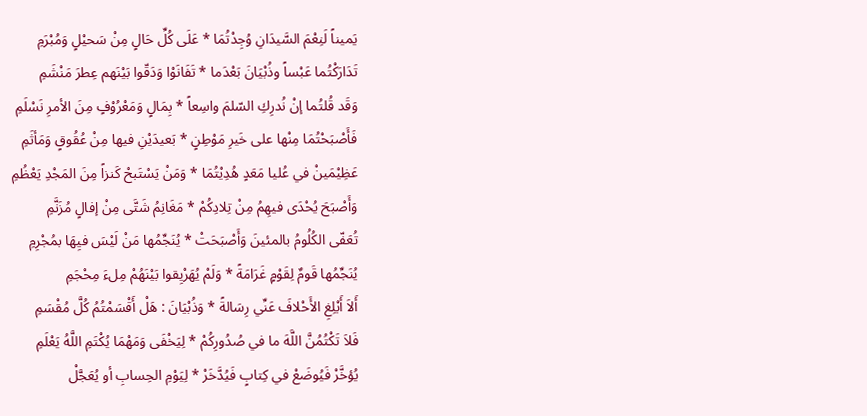يَميناً لَنِعْمَ السَّيدَانِ وُجِدْتُمَا * عَلَى كُلِّ حَالٍ مِنْ سَحيْلٍ وَمُبْرَمِ
تَدَارَكْتُما عَبْساً وذُبْيَانَ بَعْدَما * تَفَانَوْا وَدَقّوا بَيْنَهم عِطرَ مَنْشَمِ
وَقَد قُلتُما إنْ نُدرِكِ السّلمَ واسِعاً * بِمَالٍ وَمَعْرُوْفٍ مِنَ الأمرِ نَسْلَمِ
فَأَصْبَحْتُمَا مِنْها على خَيرِ مَوْطِنٍ * بَعيدَيْنِ فيها مِنْ عُقُوقٍ وَمَأثَمِ
عَظِيْمَينْ في عُليا مَعَدٍ هُدِيْتُمَا * وَمَنْ يَسْتَبحْ كَنزاً مِنَ المَجْدِ يَعْظُمِ
وَأَصْبَحَ يُحْدَى فيهِمُ مِنْ تِلادِكُمْ * مَغَانِمُ شَتَّى مِنْ إفالٍ مُزَنَّمِ
تُعَفّى الكُلُومُ بالمئينَ وَأَصْبَحَتْ * يُنَجِّمُها مَنْ لَيْسَ فيِهَا بمُجْرِمِ
يُنَجِّمُها قَومٌ لِقَوْمٍ غَرَامَةً * وَلَمْ يُهَرْيِقوا بَيْنَهُمْ مِلءَ مِحْجَمِ
أَلاَ أَبْلِغِ الأَحْلافَ عَنِّي رِسَالةً * وَذُبْيَانَ : هَلْ أَقْسَمْتُمُ كُلَّ مُقْسَمِ
فَلاَ تَكْتُمُنَّ اللَّهَ ما في صُدُورِكُمْ * لِيَخْفَى وَمَهْمَا يُكْتَمِ اللَّهُ يَعْلَمِ
يُؤخَّرْ فَيُوضَعْ في كِتابٍ فَيُدَّخَرْ * لِيَوْمِ الحِسابِ أو يُعَجَّلْ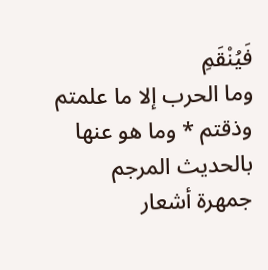فَيُنْقَمِ
وما الحرب إلا ما علمتم وذقتم * وما هو عنها بالحديث المرجم
جمهرة أشعار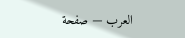العرب — صفحة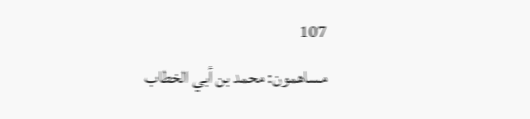107
مساهمون: محمد بن أبي الخطاب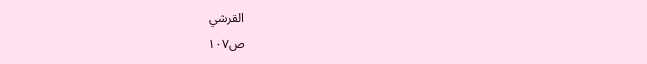القرشي
ص١٠٧